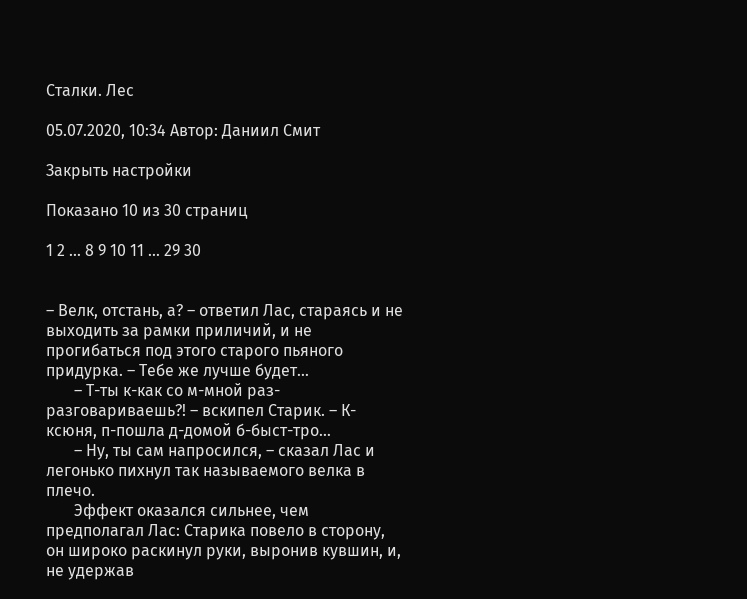Сталки. Лес

05.07.2020, 10:34 Автор: Даниил Смит

Закрыть настройки

Показано 10 из 30 страниц

1 2 ... 8 9 10 11 ... 29 30


– Велк, отстань, а? – ответил Лас, стараясь и не выходить за рамки приличий, и не прогибаться под этого старого пьяного придурка. – Тебе же лучше будет…
       – Т-ты к-как со м-мной раз-разговариваешь?! – вскипел Старик. – К-ксюня, п-пошла д-домой б-быст-тро…
       – Ну, ты сам напросился, – сказал Лас и легонько пихнул так называемого велка в плечо.
       Эффект оказался сильнее, чем предполагал Лас: Старика повело в сторону, он широко раскинул руки, выронив кувшин, и, не удержав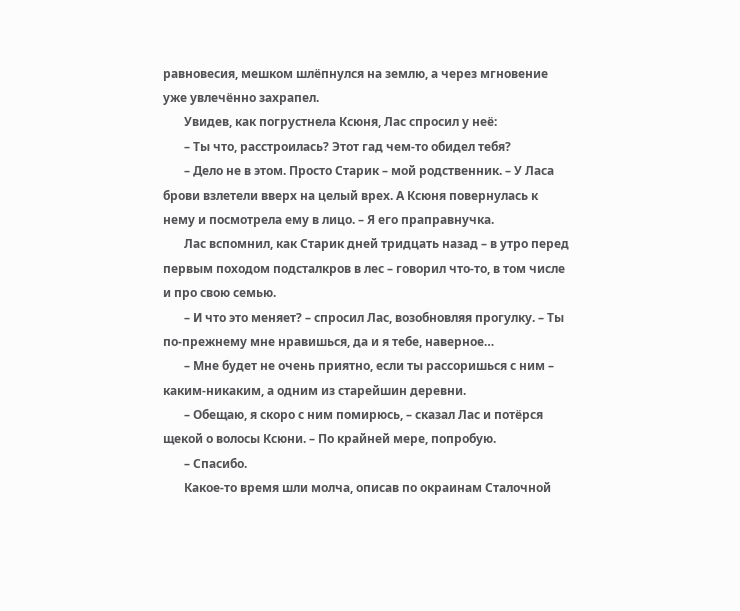равновесия, мешком шлёпнулся на землю, а через мгновение уже увлечённо захрапел.
       Увидев, как погрустнела Ксюня, Лас спросил у неё:
       – Ты что, расстроилась? Этот гад чем-то обидел тебя?
       – Дело не в этом. Просто Старик – мой родственник. – У Ласа брови взлетели вверх на целый врех. А Ксюня повернулась к нему и посмотрела ему в лицо. – Я его праправнучка.
       Лас вспомнил, как Старик дней тридцать назад – в утро перед первым походом подсталкров в лес – говорил что-то, в том числе и про свою семью.
       – И что это меняет? – спросил Лас, возобновляя прогулку. – Ты по-прежнему мне нравишься, да и я тебе, наверное…
       – Мне будет не очень приятно, если ты рассоришься с ним – каким-никаким, а одним из старейшин деревни.
       – Обещаю, я скоро с ним помирюсь, – сказал Лас и потёрся щекой о волосы Ксюни. – По крайней мере, попробую.
       – Спасибо.
       Какое-то время шли молча, описав по окраинам Сталочной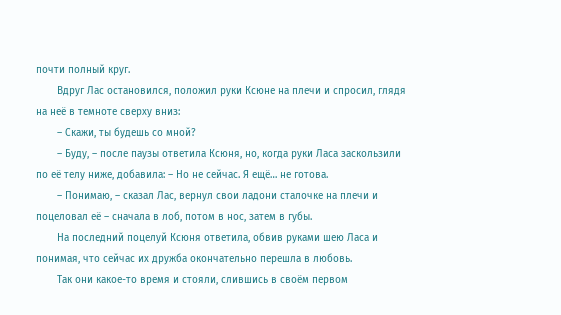почти полный круг.
       Вдруг Лас остановился, положил руки Ксюне на плечи и спросил, глядя на неё в темноте сверху вниз:
       – Скажи, ты будешь со мной?
       – Буду, – после паузы ответила Ксюня, но, когда руки Ласа заскользили по её телу ниже, добавила: – Но не сейчас. Я ещё… не готова.
       – Понимаю, – сказал Лас, вернул свои ладони сталочке на плечи и поцеловал её – сначала в лоб, потом в нос, затем в губы.
       На последний поцелуй Ксюня ответила, обвив руками шею Ласа и понимая, что сейчас их дружба окончательно перешла в любовь.
       Так они какое-то время и стояли, слившись в своём первом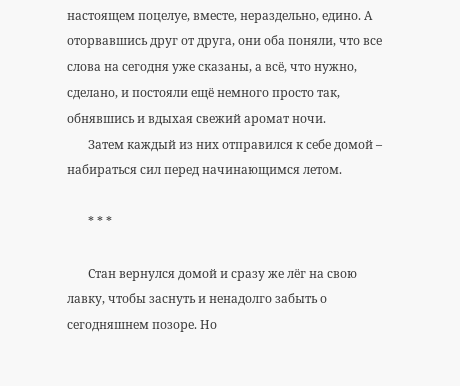настоящем поцелуе, вместе, нераздельно, едино. А оторвавшись друг от друга, они оба поняли, что все слова на сегодня уже сказаны, а всё, что нужно, сделано, и постояли ещё немного просто так, обнявшись и вдыхая свежий аромат ночи.
       Затем каждый из них отправился к себе домой – набираться сил перед начинающимся летом.

       * * *

       Стан вернулся домой и сразу же лёг на свою лавку, чтобы заснуть и ненадолго забыть о сегодняшнем позоре. Но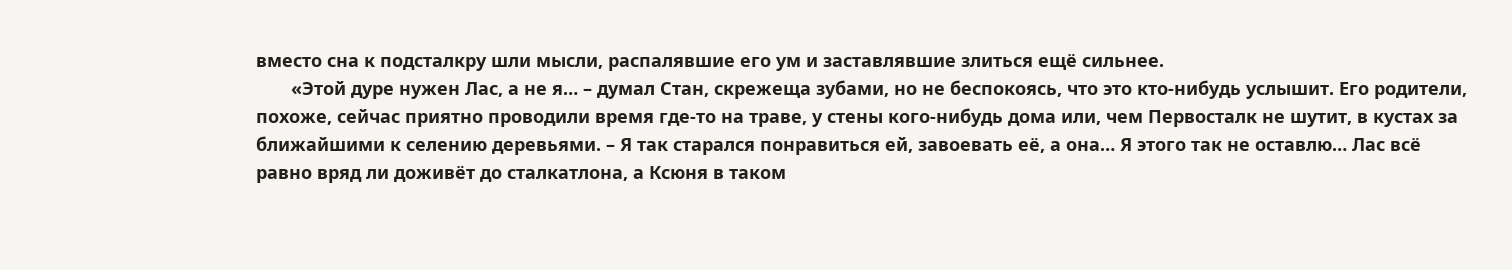вместо сна к подсталкру шли мысли, распалявшие его ум и заставлявшие злиться ещё сильнее.
       «Этой дуре нужен Лас, а не я… – думал Стан, скрежеща зубами, но не беспокоясь, что это кто-нибудь услышит. Его родители, похоже, сейчас приятно проводили время где-то на траве, у стены кого-нибудь дома или, чем Первосталк не шутит, в кустах за ближайшими к селению деревьями. – Я так старался понравиться ей, завоевать её, а она… Я этого так не оставлю… Лас всё равно вряд ли доживёт до сталкатлона, а Ксюня в таком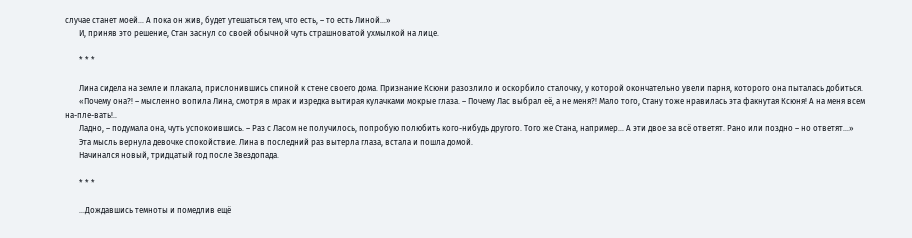случае станет моей… А пока он жив, будет утешаться тем, что есть, – то есть Линой…»
       И, приняв это решение, Стан заснул со своей обычной чуть страшноватой ухмылкой на лице.

       * * *

       Лина сидела на земле и плакала, прислонившись спиной к стене своего дома. Признание Ксюни разозлило и оскорбило сталочку, у которой окончательно увели парня, которого она пыталась добиться.
       «Почему она?! – мысленно вопила Лина, смотря в мрак и изредка вытирая кулачками мокрые глаза. – Почему Лас выбрал её, а не меня?! Мало того, Стану тоже нравилась эта факнутая Ксюня! А на меня всем на-пле-вать!..
       Ладно, – подумала она, чуть успокоившись. – Раз с Ласом не получилось, попробую полюбить кого-нибудь другого. Того же Стана, например… А эти двое за всё ответят. Рано или поздно – но ответят…»
       Эта мысль вернула девочке спокойствие. Лина в последний раз вытерла глаза, встала и пошла домой.
       Начинался новый, тридцатый год после Звездопада.

       * * *

       …Дождавшись темноты и помедлив ещё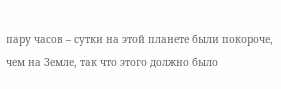пару часов – сутки на этой планете были покороче, чем на Земле, так что этого должно было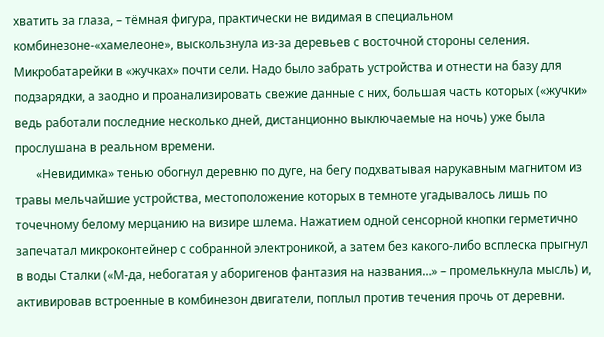хватить за глаза, – тёмная фигура, практически не видимая в специальном комбинезоне-«хамелеоне», выскользнула из-за деревьев с восточной стороны селения. Микробатарейки в «жучках» почти сели. Надо было забрать устройства и отнести на базу для подзарядки, а заодно и проанализировать свежие данные с них, большая часть которых («жучки» ведь работали последние несколько дней, дистанционно выключаемые на ночь) уже была прослушана в реальном времени.
       «Невидимка» тенью обогнул деревню по дуге, на бегу подхватывая нарукавным магнитом из травы мельчайшие устройства, местоположение которых в темноте угадывалось лишь по точечному белому мерцанию на визире шлема. Нажатием одной сенсорной кнопки герметично запечатал микроконтейнер с собранной электроникой, а затем без какого-либо всплеска прыгнул в воды Сталки («М-да, небогатая у аборигенов фантазия на названия…» – промелькнула мысль) и, активировав встроенные в комбинезон двигатели, поплыл против течения прочь от деревни.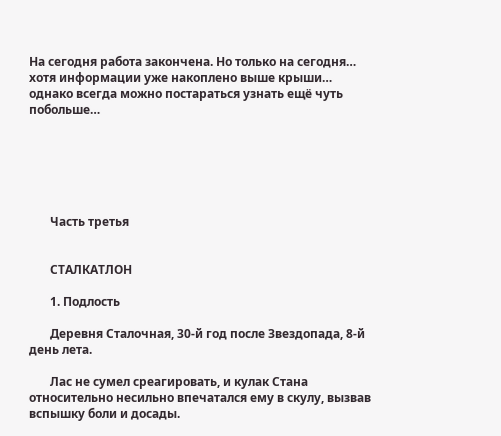На сегодня работа закончена. Но только на сегодня… хотя информации уже накоплено выше крыши… однако всегда можно постараться узнать ещё чуть побольше…






       Часть третья


       СТАЛКАТЛОН

       1. Подлость

       Деревня Сталочная, 30-й год после Звездопада, 8-й день лета.

       Лас не сумел среагировать, и кулак Стана относительно несильно впечатался ему в скулу, вызвав вспышку боли и досады.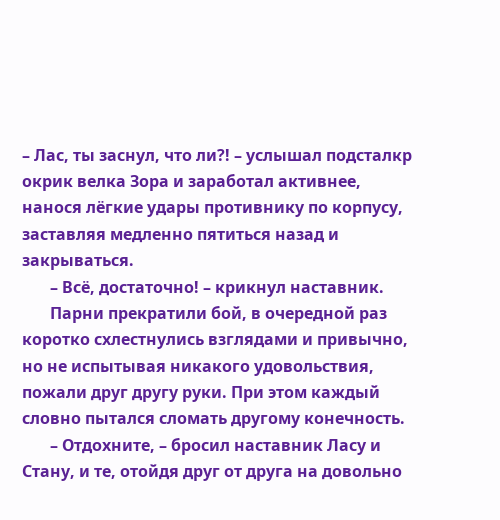– Лас, ты заснул, что ли?! – услышал подсталкр окрик велка Зора и заработал активнее, нанося лёгкие удары противнику по корпусу, заставляя медленно пятиться назад и закрываться.
       – Всё, достаточно! – крикнул наставник.
       Парни прекратили бой, в очередной раз коротко схлестнулись взглядами и привычно, но не испытывая никакого удовольствия, пожали друг другу руки. При этом каждый словно пытался сломать другому конечность.
       – Отдохните, – бросил наставник Ласу и Стану, и те, отойдя друг от друга на довольно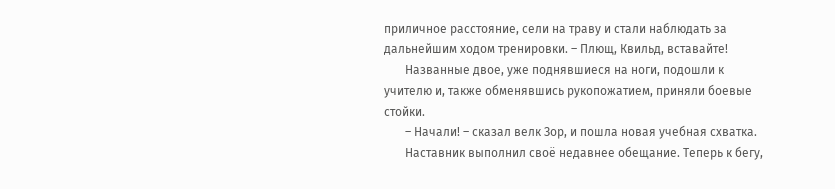приличное расстояние, сели на траву и стали наблюдать за дальнейшим ходом тренировки. – Плющ, Квильд, вставайте!
       Названные двое, уже поднявшиеся на ноги, подошли к учителю и, также обменявшись рукопожатием, приняли боевые стойки.
       – Начали! – сказал велк Зор, и пошла новая учебная схватка.
       Наставник выполнил своё недавнее обещание. Теперь к бегу,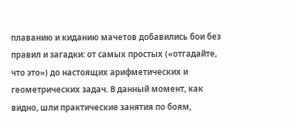плаванию и киданию мачетов добавились бои без правил и загадки: от самых простых («отгадайте, что это») до настоящих арифметических и геометрических задач. В данный момент, как видно, шли практические занятия по боям,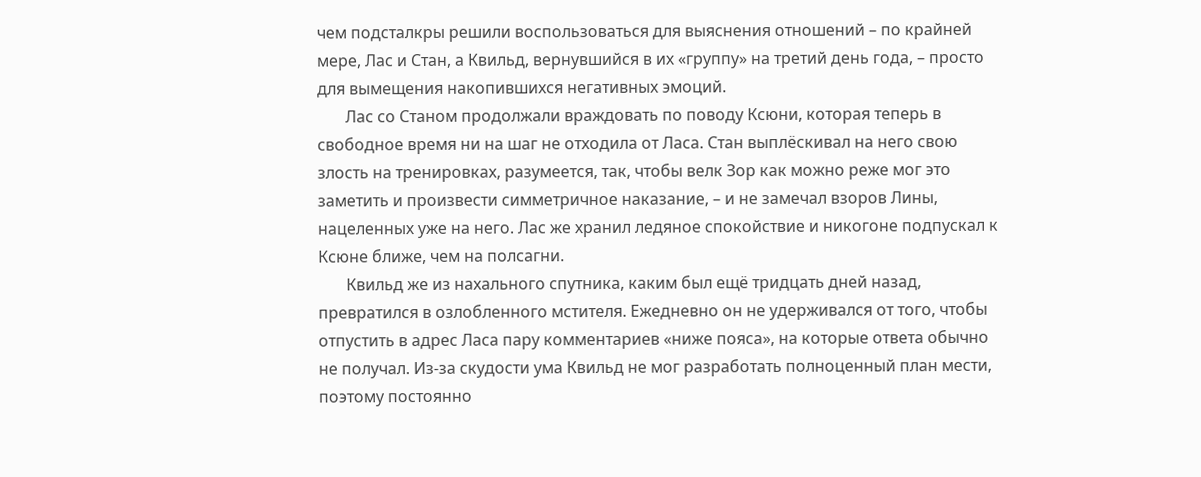чем подсталкры решили воспользоваться для выяснения отношений – по крайней мере, Лас и Стан, а Квильд, вернувшийся в их «группу» на третий день года, – просто для вымещения накопившихся негативных эмоций.
       Лас со Станом продолжали враждовать по поводу Ксюни, которая теперь в свободное время ни на шаг не отходила от Ласа. Стан выплёскивал на него свою злость на тренировках, разумеется, так, чтобы велк Зор как можно реже мог это заметить и произвести симметричное наказание, – и не замечал взоров Лины, нацеленных уже на него. Лас же хранил ледяное спокойствие и никогоне подпускал к Ксюне ближе, чем на полсагни.
       Квильд же из нахального спутника, каким был ещё тридцать дней назад, превратился в озлобленного мстителя. Ежедневно он не удерживался от того, чтобы отпустить в адрес Ласа пару комментариев «ниже пояса», на которые ответа обычно не получал. Из-за скудости ума Квильд не мог разработать полноценный план мести, поэтому постоянно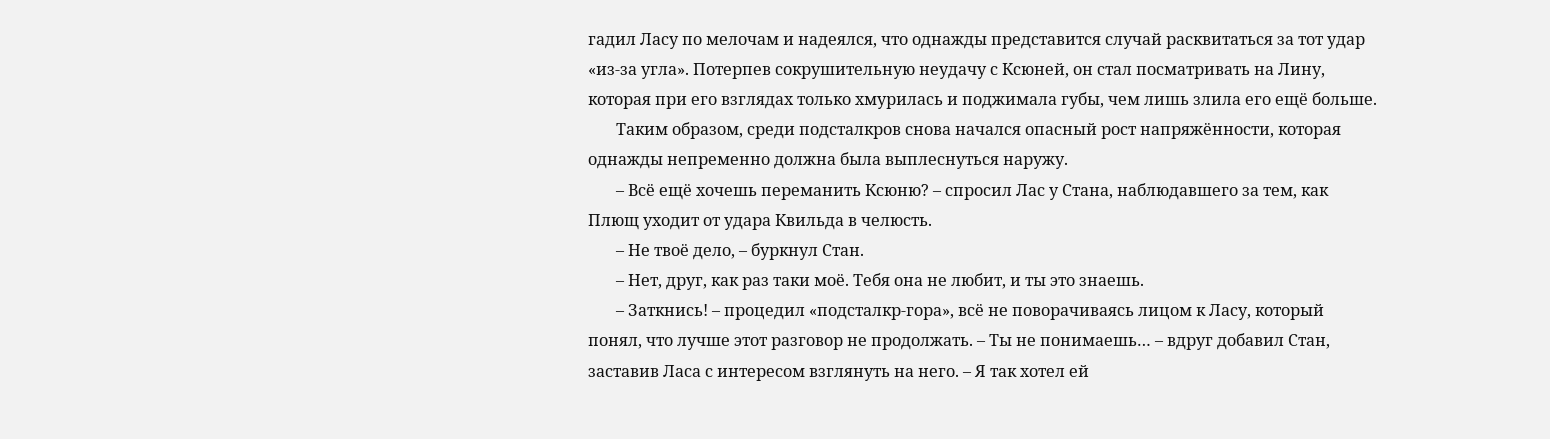гадил Ласу по мелочам и надеялся, что однажды представится случай расквитаться за тот удар «из-за угла». Потерпев сокрушительную неудачу с Ксюней, он стал посматривать на Лину, которая при его взглядах только хмурилась и поджимала губы, чем лишь злила его ещё больше.
       Таким образом, среди подсталкров снова начался опасный рост напряжённости, которая однажды непременно должна была выплеснуться наружу.
       – Всё ещё хочешь переманить Ксюню? – спросил Лас у Стана, наблюдавшего за тем, как Плющ уходит от удара Квильда в челюсть.
       – Не твоё дело, – буркнул Стан.
       – Нет, друг, как раз таки моё. Тебя она не любит, и ты это знаешь.
       – Заткнись! – процедил «подсталкр-гора», всё не поворачиваясь лицом к Ласу, который понял, что лучше этот разговор не продолжать. – Ты не понимаешь… – вдруг добавил Стан, заставив Ласа с интересом взглянуть на него. – Я так хотел ей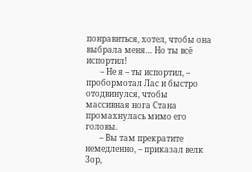понравиться, хотел, чтобы она выбрала меня… Но ты всё испортил!
       – Не я – ты испортил, – пробормотал Лас и быстро отодвинулся, чтобы массивная нога Стана промахнулась мимо его головы.
       – Вы там прекратите немедленно, – приказал велк Зор,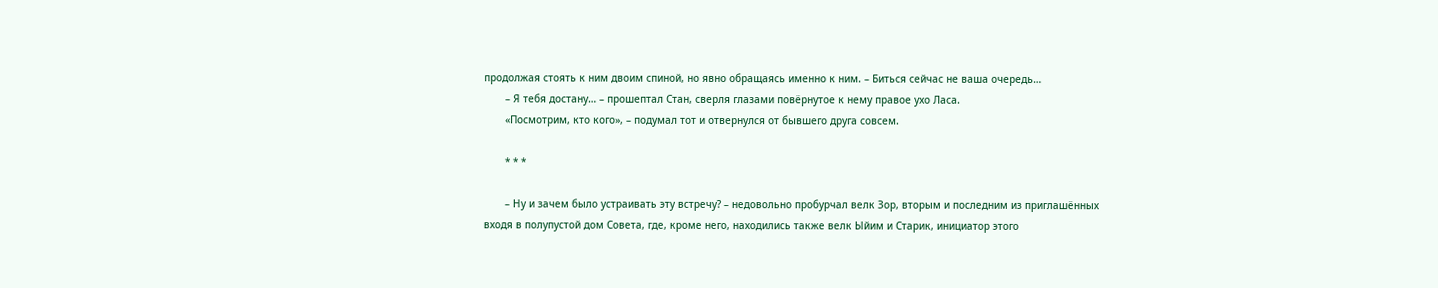продолжая стоять к ним двоим спиной, но явно обращаясь именно к ним. – Биться сейчас не ваша очередь…
       – Я тебя достану… – прошептал Стан, сверля глазами повёрнутое к нему правое ухо Ласа.
       «Посмотрим, кто кого», – подумал тот и отвернулся от бывшего друга совсем.

       * * *

       – Ну и зачем было устраивать эту встречу? – недовольно пробурчал велк Зор, вторым и последним из приглашённых входя в полупустой дом Совета, где, кроме него, находились также велк Ыйим и Старик, инициатор этого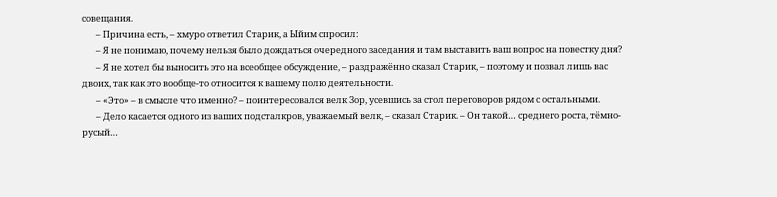совещания.
       – Причина есть, – хмуро ответил Старик, а Ыйим спросил:
       – Я не понимаю, почему нельзя было дождаться очередного заседания и там выставить ваш вопрос на повестку дня?
       – Я не хотел бы выносить это на всеобщее обсуждение, – раздражённо сказал Старик, – поэтому и позвал лишь вас двоих, так как это вообще-то относится к вашему полю деятельности.
       – «Это» – в смысле что именно? – поинтересовался велк Зор, усевшись за стол переговоров рядом с остальными.
       – Дело касается одного из ваших подсталкров, уважаемый велк, – сказал Старик. – Он такой… среднего роста, тёмно-русый…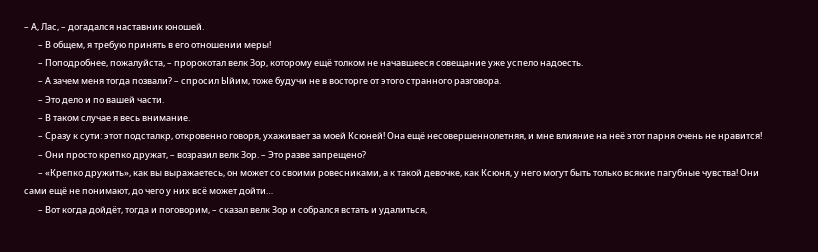– А, Лас, – догадался наставник юношей.
       – В общем, я требую принять в его отношении меры!
       – Поподробнее, пожалуйста, – пророкотал велк Зор, которому ещё толком не начавшееся совещание уже успело надоесть.
       – А зачем меня тогда позвали? – спросил Ыйим, тоже будучи не в восторге от этого странного разговора.
       – Это дело и по вашей части.
       – В таком случае я весь внимание.
       – Сразу к сути: этот подсталкр, откровенно говоря, ухаживает за моей Ксюней! Она ещё несовершеннолетняя, и мне влияние на неё этот парня очень не нравится!
       – Они просто крепко дружат, – возразил велк Зор. – Это разве запрещено?
       – «Крепко дружить», как вы выражаетесь, он может со своими ровесниками, а к такой девочке, как Ксюня, у него могут быть только всякие пагубные чувства! Они сами ещё не понимают, до чего у них всё может дойти…
       – Вот когда дойдёт, тогда и поговорим, – сказал велк Зор и собрался встать и удалиться,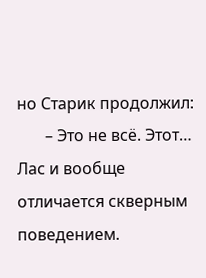но Старик продолжил:
       – Это не всё. Этот… Лас и вообще отличается скверным поведением.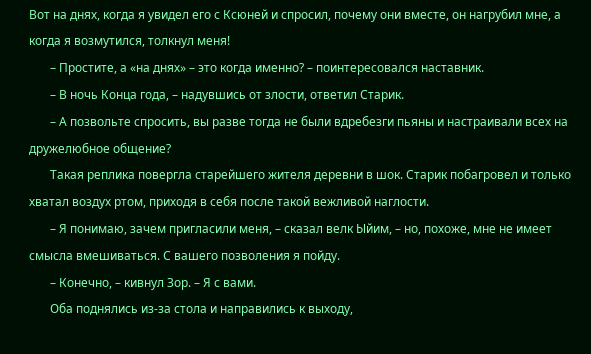Вот на днях, когда я увидел его с Ксюней и спросил, почему они вместе, он нагрубил мне, а когда я возмутился, толкнул меня!
       – Простите, а «на днях» – это когда именно? – поинтересовался наставник.
       – В ночь Конца года, – надувшись от злости, ответил Старик.
       – А позвольте спросить, вы разве тогда не были вдребезги пьяны и настраивали всех на дружелюбное общение?
       Такая реплика повергла старейшего жителя деревни в шок. Старик побагровел и только хватал воздух ртом, приходя в себя после такой вежливой наглости.
       – Я понимаю, зачем пригласили меня, – сказал велк Ыйим, – но, похоже, мне не имеет смысла вмешиваться. С вашего позволения я пойду.
       – Конечно, – кивнул Зор. – Я с вами.
       Оба поднялись из-за стола и направились к выходу,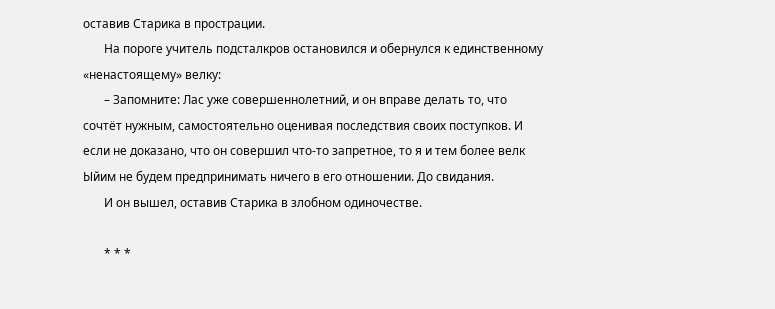оставив Старика в прострации.
       На пороге учитель подсталкров остановился и обернулся к единственному «ненастоящему» велку:
       – Запомните: Лас уже совершеннолетний, и он вправе делать то, что сочтёт нужным, самостоятельно оценивая последствия своих поступков. И если не доказано, что он совершил что-то запретное, то я и тем более велк Ыйим не будем предпринимать ничего в его отношении. До свидания.
       И он вышел, оставив Старика в злобном одиночестве.

       * * *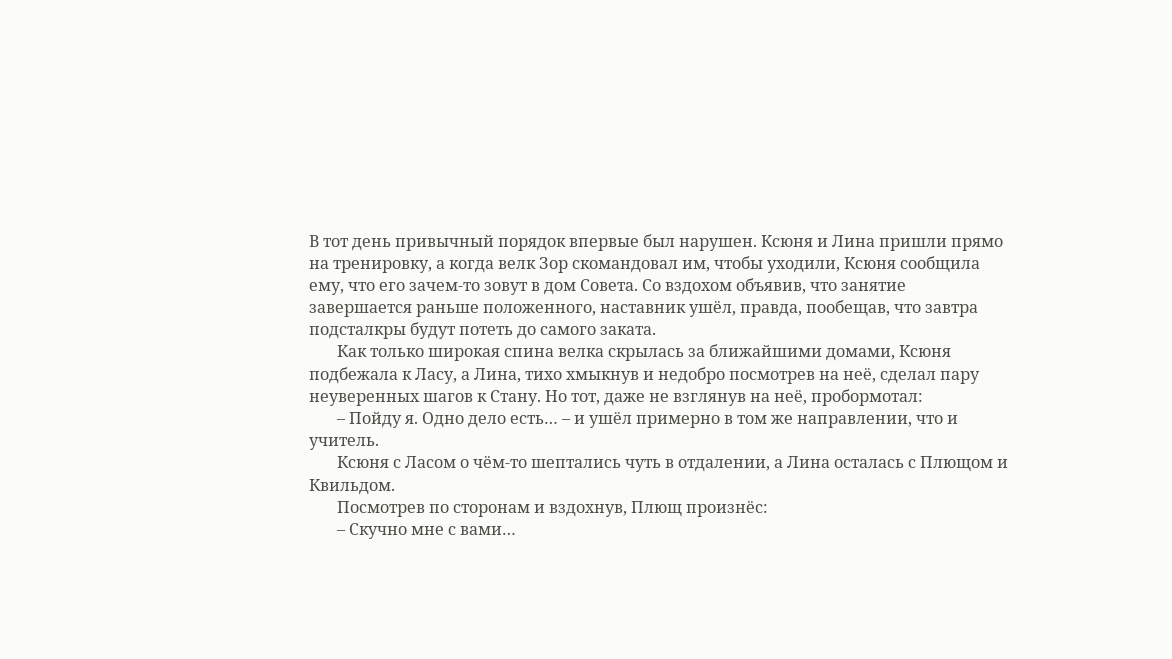В тот день привычный порядок впервые был нарушен. Ксюня и Лина пришли прямо на тренировку, а когда велк Зор скомандовал им, чтобы уходили, Ксюня сообщила ему, что его зачем-то зовут в дом Совета. Со вздохом объявив, что занятие завершается раньше положенного, наставник ушёл, правда, пообещав, что завтра подсталкры будут потеть до самого заката.
       Как только широкая спина велка скрылась за ближайшими домами, Ксюня подбежала к Ласу, а Лина, тихо хмыкнув и недобро посмотрев на неё, сделал пару неуверенных шагов к Стану. Но тот, даже не взглянув на неё, пробормотал:
       – Пойду я. Одно дело есть… – и ушёл примерно в том же направлении, что и учитель.
       Ксюня с Ласом о чём-то шептались чуть в отдалении, а Лина осталась с Плющом и Квильдом.
       Посмотрев по сторонам и вздохнув, Плющ произнёс:
       – Скучно мне с вами…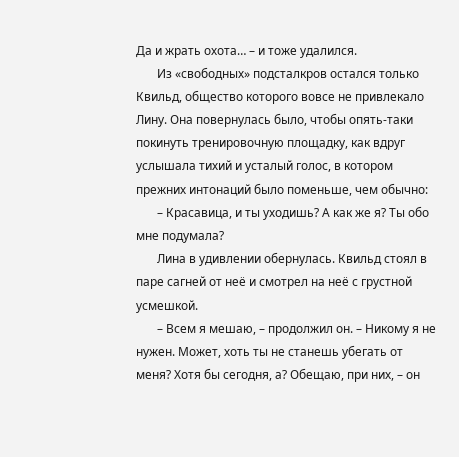Да и жрать охота… – и тоже удалился.
       Из «свободных» подсталкров остался только Квильд, общество которого вовсе не привлекало Лину. Она повернулась было, чтобы опять-таки покинуть тренировочную площадку, как вдруг услышала тихий и усталый голос, в котором прежних интонаций было поменьше, чем обычно:
       – Красавица, и ты уходишь? А как же я? Ты обо мне подумала?
       Лина в удивлении обернулась. Квильд стоял в паре сагней от неё и смотрел на неё с грустной усмешкой.
       – Всем я мешаю, – продолжил он. – Никому я не нужен. Может, хоть ты не станешь убегать от меня? Хотя бы сегодня, а? Обещаю, при них, – он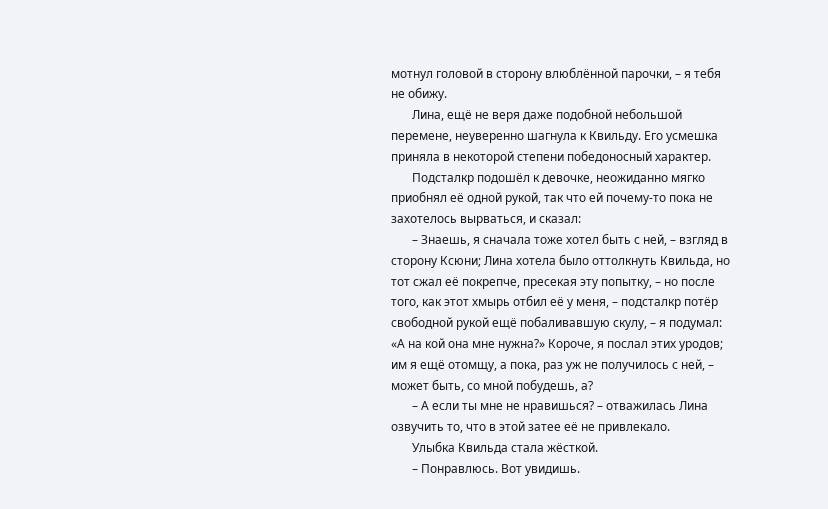мотнул головой в сторону влюблённой парочки, – я тебя не обижу.
       Лина, ещё не веря даже подобной небольшой перемене, неуверенно шагнула к Квильду. Его усмешка приняла в некоторой степени победоносный характер.
       Подсталкр подошёл к девочке, неожиданно мягко приобнял её одной рукой, так что ей почему-то пока не захотелось вырваться, и сказал:
       – Знаешь, я сначала тоже хотел быть с ней, – взгляд в сторону Ксюни; Лина хотела было оттолкнуть Квильда, но тот сжал её покрепче, пресекая эту попытку, – но после того, как этот хмырь отбил её у меня, – подсталкр потёр свободной рукой ещё побаливавшую скулу, – я подумал: «А на кой она мне нужна?» Короче, я послал этих уродов; им я ещё отомщу, а пока, раз уж не получилось с ней, – может быть, со мной побудешь, а?
       – А если ты мне не нравишься? – отважилась Лина озвучить то, что в этой затее её не привлекало.
       Улыбка Квильда стала жёсткой.
       – Понравлюсь. Вот увидишь.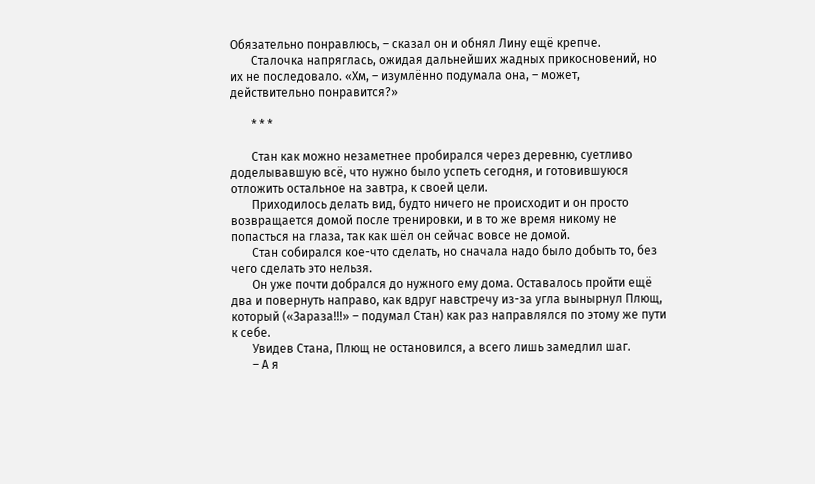Обязательно понравлюсь, – сказал он и обнял Лину ещё крепче.
       Сталочка напряглась, ожидая дальнейших жадных прикосновений, но их не последовало. «Хм, – изумлённо подумала она, – может, действительно понравится?»

       * * *

       Стан как можно незаметнее пробирался через деревню, суетливо доделывавшую всё, что нужно было успеть сегодня, и готовившуюся отложить остальное на завтра, к своей цели.
       Приходилось делать вид, будто ничего не происходит и он просто возвращается домой после тренировки, и в то же время никому не попасться на глаза, так как шёл он сейчас вовсе не домой.
       Стан собирался кое-что сделать, но сначала надо было добыть то, без чего сделать это нельзя.
       Он уже почти добрался до нужного ему дома. Оставалось пройти ещё два и повернуть направо, как вдруг навстречу из-за угла вынырнул Плющ, который («Зараза!!!» – подумал Стан) как раз направлялся по этому же пути к себе.
       Увидев Стана, Плющ не остановился, а всего лишь замедлил шаг.
       – А я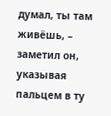думал, ты там живёшь, – заметил он, указывая пальцем в ту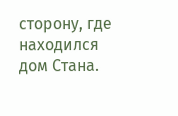сторону, где находился дом Стана.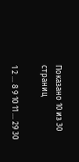Показано 10 из 30 страниц

1 2 ... 8 9 10 11 ... 29 30